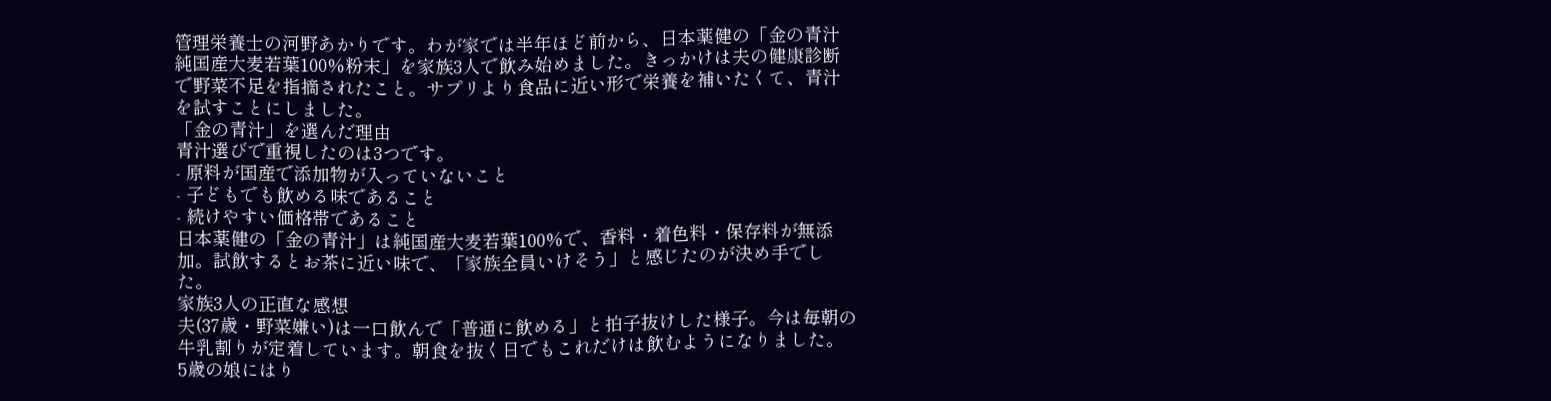管理栄養士の河野あかりです。わが家では半年ほど前から、日本薬健の「金の青汁 純国産大麦若葉100%粉末」を家族3人で飲み始めました。きっかけは夫の健康診断で野菜不足を指摘されたこと。サプリより食品に近い形で栄養を補いたくて、青汁を試すことにしました。
「金の青汁」を選んだ理由
青汁選びで重視したのは3つです。
- 原料が国産で添加物が入っていないこと
- 子どもでも飲める味であること
- 続けやすい価格帯であること
日本薬健の「金の青汁」は純国産大麦若葉100%で、香料・着色料・保存料が無添加。試飲するとお茶に近い味で、「家族全員いけそう」と感じたのが決め手でした。
家族3人の正直な感想
夫(37歳・野菜嫌い)は一口飲んで「普通に飲める」と拍子抜けした様子。今は毎朝の牛乳割りが定着しています。朝食を抜く日でもこれだけは飲むようになりました。
5歳の娘にはり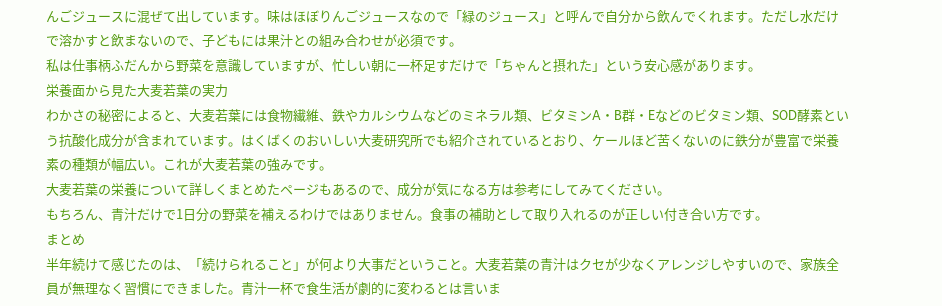んごジュースに混ぜて出しています。味はほぼりんごジュースなので「緑のジュース」と呼んで自分から飲んでくれます。ただし水だけで溶かすと飲まないので、子どもには果汁との組み合わせが必須です。
私は仕事柄ふだんから野菜を意識していますが、忙しい朝に一杯足すだけで「ちゃんと摂れた」という安心感があります。
栄養面から見た大麦若葉の実力
わかさの秘密によると、大麦若葉には食物繊維、鉄やカルシウムなどのミネラル類、ビタミンA・B群・Eなどのビタミン類、SOD酵素という抗酸化成分が含まれています。はくばくのおいしい大麦研究所でも紹介されているとおり、ケールほど苦くないのに鉄分が豊富で栄養素の種類が幅広い。これが大麦若葉の強みです。
大麦若葉の栄養について詳しくまとめたページもあるので、成分が気になる方は参考にしてみてください。
もちろん、青汁だけで1日分の野菜を補えるわけではありません。食事の補助として取り入れるのが正しい付き合い方です。
まとめ
半年続けて感じたのは、「続けられること」が何より大事だということ。大麦若葉の青汁はクセが少なくアレンジしやすいので、家族全員が無理なく習慣にできました。青汁一杯で食生活が劇的に変わるとは言いま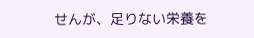せんが、足りない栄養を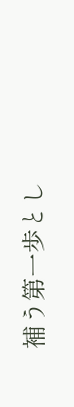補う第一歩とし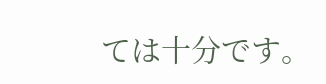ては十分です。